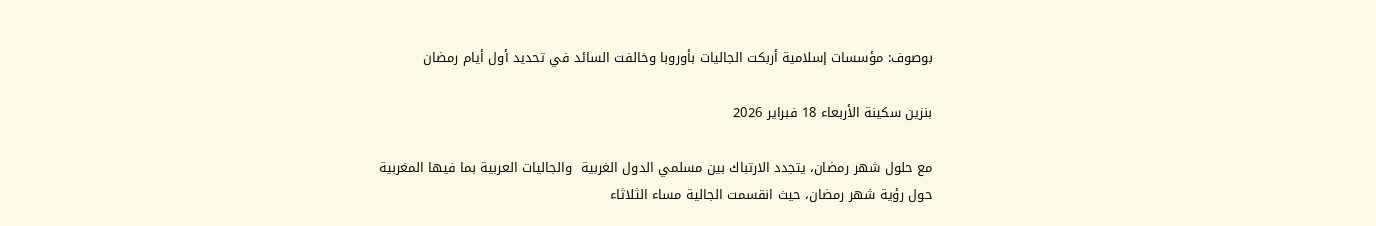بوصوف: مؤسسات إسلامية أربكت الجاليات بأوروبا وخالفت السائد في تحديد أول أيام رمضان

بنزين سكينة الأربعاء 18 فبراير 2026

مع حلول شهر رمضان، يتجدد الارتباك بين مسلمي الدول الغربية  والجاليات العربية بما فيها المغربية حول رؤية شهر رمضان، حيث انقسمت الجالية مساء الثلاثاء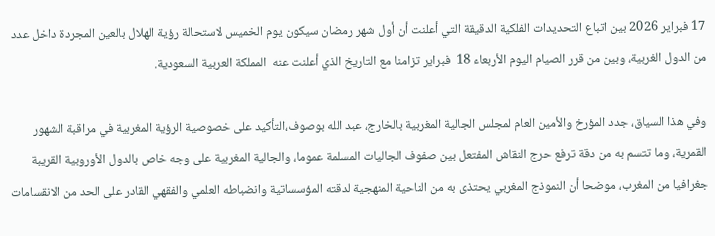17 فبراير 2026 بين اتباع التحديدات الفلكية الدقيقة التي أعلنت أن أول شهر رمضان سيكون يوم الخميس لاستحالة رؤية الهلال بالعين المجردة داخل عدد من الدول الغربية، وبين من قرر الصيام اليوم الأربعاء 18  فبراير تزامنا مع التاريخ الذي أعلنت عنه  المملكة العربية السعودية.

وفي هذا السياق، جدد المؤرخ والأمين العام لمجلس الجالية المغربية بالخارج، عبد الله بوصوف،التأكيد على خصوصية الرؤية المغربية في مراقبة الشهور القمرية، وما تتسم به من دقة ترفع حرج النقاش المفتعل بين صفوف الجاليات المسلمة عموما، والجالية المغربية على وجه خاص بالدول الأوروبية القريبة جغرافيا من المغرب، موضحا أن النموذج المغربي يحتذى به من الناحية المنهجية لدقته المؤسساتية وانضباطه العلمي والفقهي القادر على الحد من الانقسامات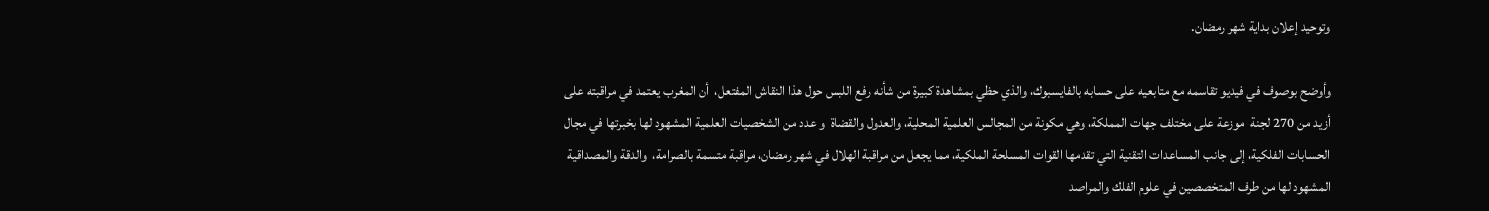وتوحيد إعلان بداية شهر رمضان.

وأوضح بوصوف في فيديو تقاسمه مع متابعيه على حسابه بالفايسبوك، والذي حظي بمشاهدة كبيرة من شأنه رفع اللبس حول هذا النقاش المفتعل،  أن المغرب يعتمد في مراقبته على أزيد من 270 لجنة  موزعة على مختلف جهات المملكة، وهي مكونة من المجالس العلمية المحلية، والعدول والقضاة  و عدد من الشخصيات العلمية المشهود لها بخبرتها في مجال الحسابات الفلكية، إلى جانب المساعدات التقنية التي تقدمها القوات المسلحة الملكية، مما يجعل من مراقبة الهلال في شهر رمضان، مراقبة متسمة بالصرامة،  والدقة والمصداقية المشهود لها من طرف المتخصصين في علوم الفلك والمراصد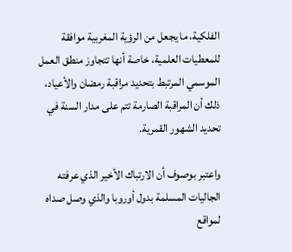الفلكية، ما يجعل من الرؤية المغربية موافقة للمعطيات العلمية، خاصة أنها تتجاوز منطق العمل الموسمي المرتبط بتحديد مراقبة رمضان والأعياد، ذلك أن المراقبة الصارمة تتم على مدار السنة في تحديد الشهور القمرية.

واعتبر بوصوف أن الارتباك الأخير الذي عرفته الجاليات المسلمة بدول أوروبا والذي وصل صداه لمواقع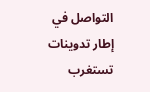التواصل في إطار تدوينات تستغرب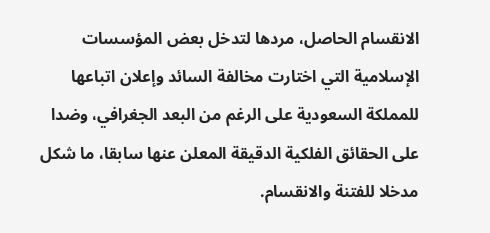الانقسام الحاصل، مردها لتدخل بعض المؤسسات الإسلامية التي اختارت مخالفة السائد وإعلان اتباعها للمملكة السعودية على الرغم من البعد الجغرافي، وضدا على الحقائق الفلكية الدقيقة المعلن عنها سابقا، ما شكل مدخلا للفتنة والانقسام.